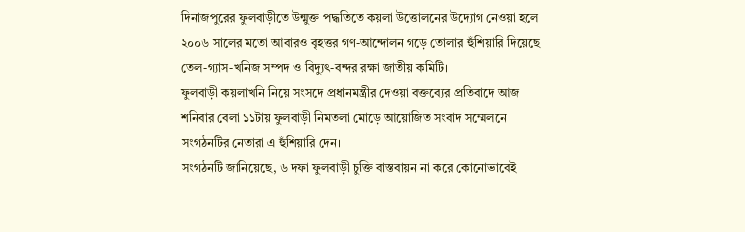দিনাজপুরের ফুলবাড়ীতে উন্মুক্ত পদ্ধতিতে কয়লা উত্তোলনের উদ্যোগ নেওয়া হলে ২০০৬ সালের মতো আবারও বৃহত্তর গণ-আন্দোলন গড়ে তোলার হুঁশিয়ারি দিয়েছে তেল-গ্যাস-খনিজ সম্পদ ও বিদ্যুৎ-বন্দর রক্ষা জাতীয় কমিটি।
ফুলবাড়ী কয়লাখনি নিয়ে সংসদে প্রধানমন্ত্রীর দেওয়া বক্তব্যের প্রতিবাদে আজ শনিবার বেলা ১১টায় ফুলবাড়ী নিমতলা মোড়ে আয়োজিত সংবাদ সম্মেলনে সংগঠনটির নেতারা এ হুঁশিয়ারি দেন।
সংগঠনটি জানিয়েছে, ৬ দফা ফুলবাড়ী চুক্তি বাস্তবায়ন না করে কোনোভাবেই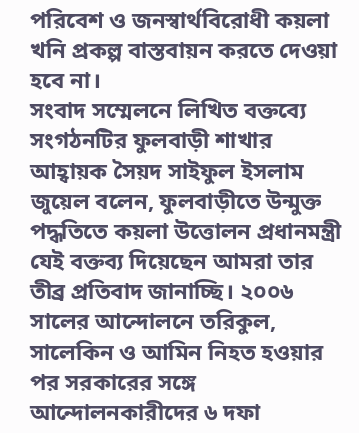পরিবেশ ও জনস্বার্থবিরোধী কয়লা খনি প্রকল্প বাস্তবায়ন করতে দেওয়া হবে না।
সংবাদ সম্মেলনে লিখিত বক্তব্যে সংগঠনটির ফুলবাড়ী শাখার আহ্বায়ক সৈয়দ সাইফুল ইসলাম জুয়েল বলেন, ফুলবাড়ীতে উন্মুক্ত পদ্ধতিতে কয়লা উত্তোলন প্রধানমন্ত্রী যেই বক্তব্য দিয়েছেন আমরা তার তীব্র প্রতিবাদ জানাচ্ছি। ২০০৬ সালের আন্দোলনে তরিকুল, সালেকিন ও আমিন নিহত হওয়ার পর সরকারের সঙ্গে আন্দোলনকারীদের ৬ দফা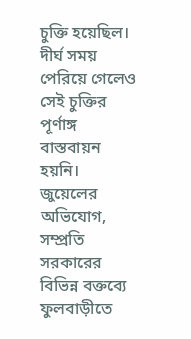চুক্তি হয়েছিল। দীর্ঘ সময় পেরিয়ে গেলেও সেই চুক্তির পূর্ণাঙ্গ বাস্তবায়ন হয়নি।
জুয়েলের অভিযোগ, সম্প্রতি সরকারের বিভিন্ন বক্তব্যে ফুলবাড়ীতে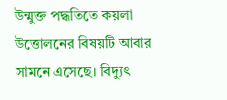উন্মুক্ত পদ্ধতিতে কয়লা উত্তোলনের বিষয়টি আবার সামনে এসেছে। বিদ্যুৎ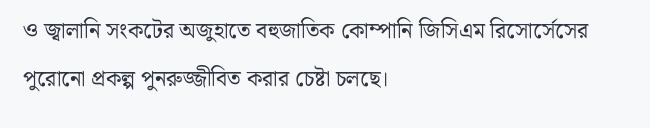ও জ্বালানি সংকটের অজুহাতে বহুজাতিক কোম্পানি জিসিএম রিসোর্সেসের পুরোনো প্রকল্প পুনরুজ্জীবিত করার চেষ্টা চলছে।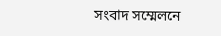সংবাদ সম্মেলনে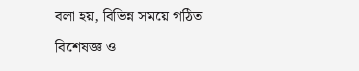বলা হয়, বিভিন্ন সময়ে গঠিত বিশেষজ্ঞ ও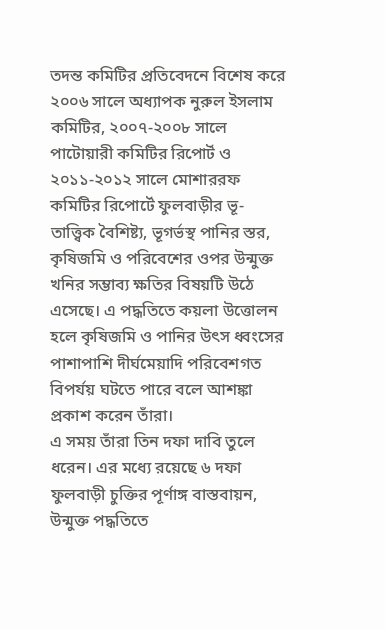তদন্ত কমিটির প্রতিবেদনে বিশেষ করে ২০০৬ সালে অধ্যাপক নুরুল ইসলাম কমিটির, ২০০৭-২০০৮ সালে পাটোয়ারী কমিটির রিপোর্ট ও ২০১১-২০১২ সালে মোশাররফ কমিটির রিপোর্টে ফুলবাড়ীর ভূ-তাত্ত্বিক বৈশিষ্ট্য, ভূগর্ভস্থ পানির স্তর, কৃষিজমি ও পরিবেশের ওপর উন্মুক্ত খনির সম্ভাব্য ক্ষতির বিষয়টি উঠে এসেছে। এ পদ্ধতিতে কয়লা উত্তোলন হলে কৃষিজমি ও পানির উৎস ধ্বংসের পাশাপাশি দীর্ঘমেয়াদি পরিবেশগত বিপর্যয় ঘটতে পারে বলে আশঙ্কা প্রকাশ করেন তাঁরা।
এ সময় তাঁরা তিন দফা দাবি তুলে ধরেন। এর মধ্যে রয়েছে ৬ দফা ফুলবাড়ী চুক্তির পূর্ণাঙ্গ বাস্তবায়ন, উন্মুক্ত পদ্ধতিতে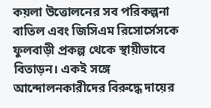কয়লা উত্তোলনের সব পরিকল্পনা বাতিল এবং জিসিএম রিসোর্সেসকে ফুলবাড়ী প্রকল্প থেকে স্থায়ীভাবে বিতাড়ন। একই সঙ্গে আন্দোলনকারীদের বিরুদ্ধে দায়ের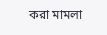করা মামলা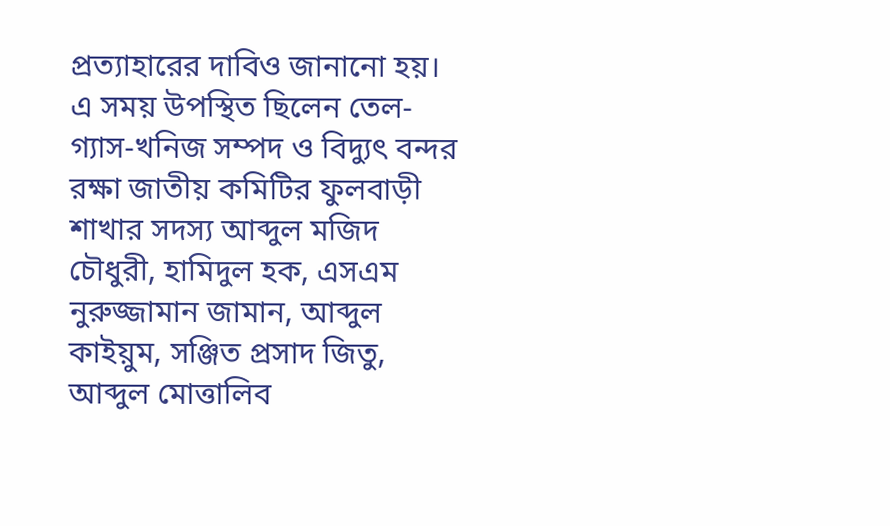প্রত্যাহারের দাবিও জানানো হয়।
এ সময় উপস্থিত ছিলেন তেল-গ্যাস-খনিজ সম্পদ ও বিদ্যুৎ বন্দর রক্ষা জাতীয় কমিটির ফুলবাড়ী শাখার সদস্য আব্দুল মজিদ চৌধুরী, হামিদুল হক, এসএম নুরুজ্জামান জামান, আব্দুল কাইয়ুম, সঞ্জিত প্রসাদ জিতু, আব্দুল মোত্তালিব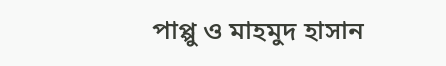পাপ্পু ও মাহমুদ হাসান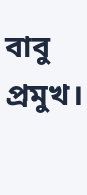বাবু প্রমুখ।